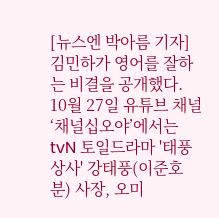[뉴스엔 박아름 기자] 김민하가 영어를 잘하는 비결을 공개했다.
10월 27일 유튜브 채널 ‘채널십오야’에서는 tvN 토일드라마 '태풍상사' 강태풍(이준호 분) 사장, 오미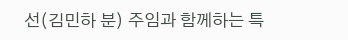선(김민하 분) 주임과 함께하는 특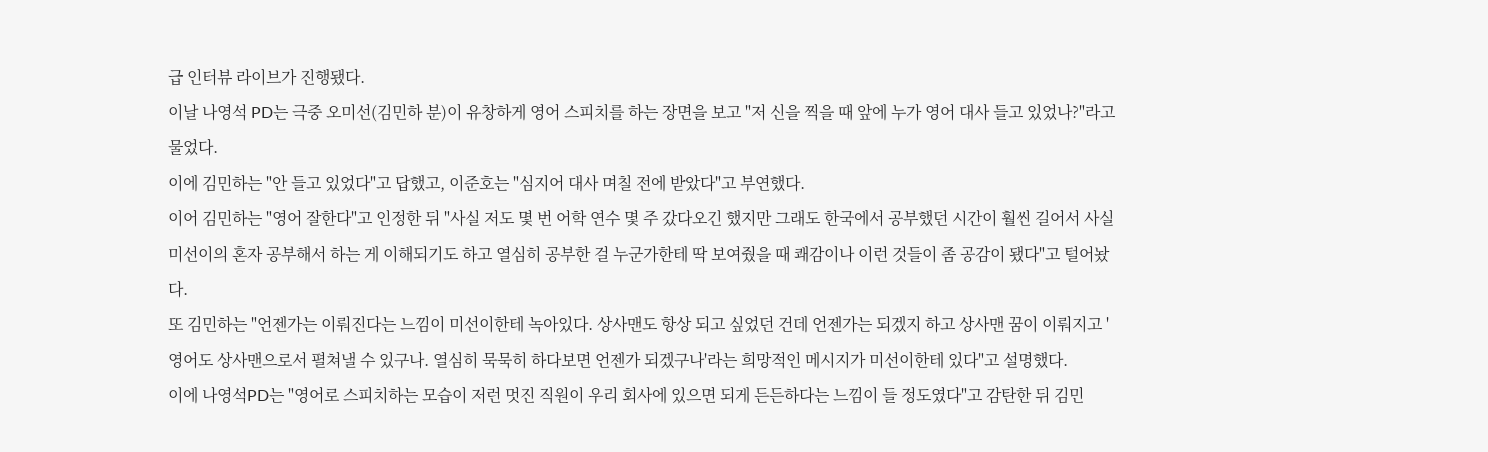급 인터뷰 라이브가 진행됐다.
이날 나영석 PD는 극중 오미선(김민하 분)이 유창하게 영어 스피치를 하는 장면을 보고 "저 신을 찍을 때 앞에 누가 영어 대사 들고 있었나?"라고 물었다.
이에 김민하는 "안 들고 있었다"고 답했고, 이준호는 "심지어 대사 며칠 전에 받았다"고 부연했다.
이어 김민하는 "영어 잘한다"고 인정한 뒤 "사실 저도 몇 번 어학 연수 몇 주 갔다오긴 했지만 그래도 한국에서 공부했던 시간이 훨씬 길어서 사실 미선이의 혼자 공부해서 하는 게 이해되기도 하고 열심히 공부한 걸 누군가한테 딱 보여줬을 때 쾌감이나 이런 것들이 좀 공감이 됐다"고 털어놨다.
또 김민하는 "언젠가는 이뤄진다는 느낌이 미선이한테 녹아있다. 상사맨도 항상 되고 싶었던 건데 언젠가는 되겠지 하고 상사맨 꿈이 이뤄지고 '영어도 상사맨으로서 펼쳐낼 수 있구나. 열심히 묵묵히 하다보면 언젠가 되겠구나'라는 희망적인 메시지가 미선이한테 있다"고 설명했다.
이에 나영석PD는 "영어로 스피치하는 모습이 저런 멋진 직원이 우리 회사에 있으면 되게 든든하다는 느낌이 들 정도였다"고 감탄한 뒤 김민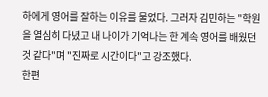하에게 영어를 잘하는 이유를 물었다. 그러자 김민하는 "학원을 열심히 다녔고 내 나이가 기억나는 한 계속 영어를 배웠던 것 같다"며 "진짜로 시간이다"고 강조했다.
한편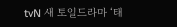tvN 새 토일드라마 ‘태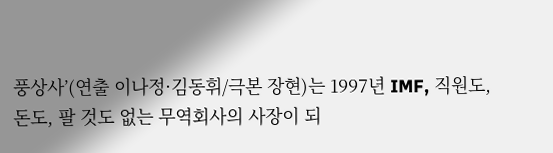풍상사’(연출 이나정·김동휘/극본 장현)는 1997년 IMF, 직원도, 돈도, 팔 것도 없는 무역회사의 사장이 되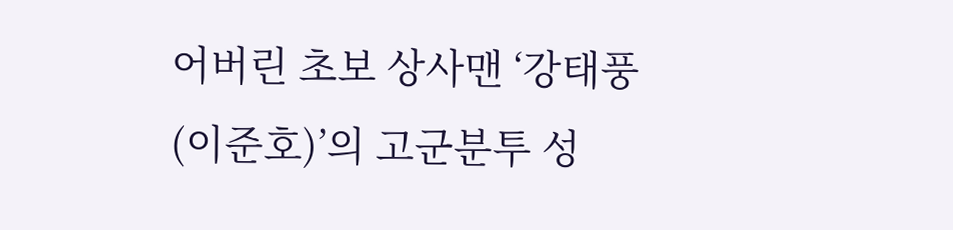어버린 초보 상사맨 ‘강태풍(이준호)’의 고군분투 성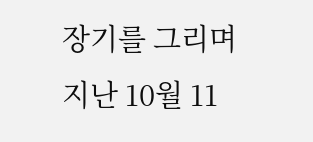장기를 그리며 지난 10월 11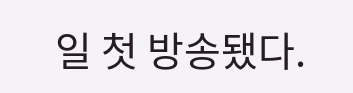일 첫 방송됐다.